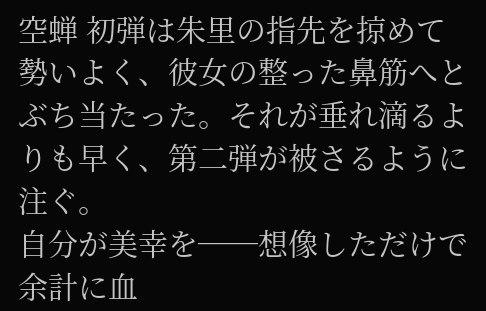空蝉 初弾は朱里の指先を掠めて勢いよく、彼女の整った鼻筋へとぶち当たった。それが垂れ滴るよりも早く、第二弾が被さるように注ぐ。
自分が美幸を──想像しただけで余計に血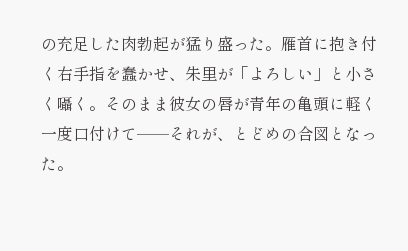の充足した肉勃起が猛り盛った。雁首に抱き付く右手指を蠢かせ、朱里が「よろしい」と小さく囁く。そのまま彼女の唇が青年の亀頭に軽く一度口付けて──それが、とどめの合図となった。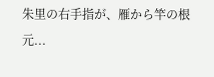朱里の右手指が、雁から竿の根元...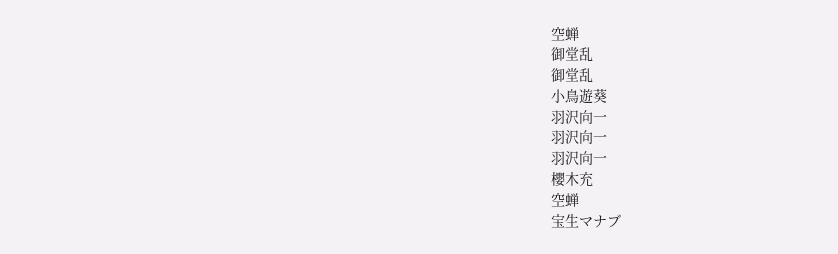空蝉
御堂乱
御堂乱
小鳥遊葵
羽沢向一
羽沢向一
羽沢向一
櫻木充
空蝉
宝生マナブ